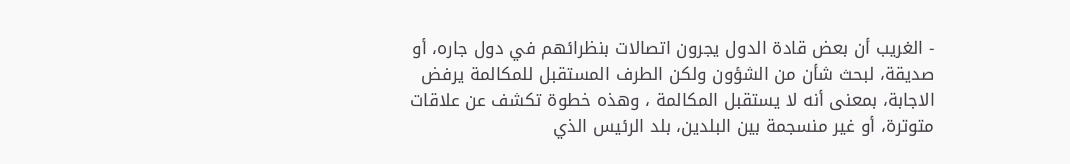- الغريب أن بعض قادة الدول يجرون اتصالات بنظرائهم في دول جاره، أو صديقة، لبحث شأن من الشؤون ولكن الطرف المستقبل للمكالمة يرفض الاجابة، بمعنى أنه لا يستقبل المكالمة ، وهذه خطوة تكشف عن علاقات متوترة، أو غير منسجمة بين البلدين، بلد الرئيس الذي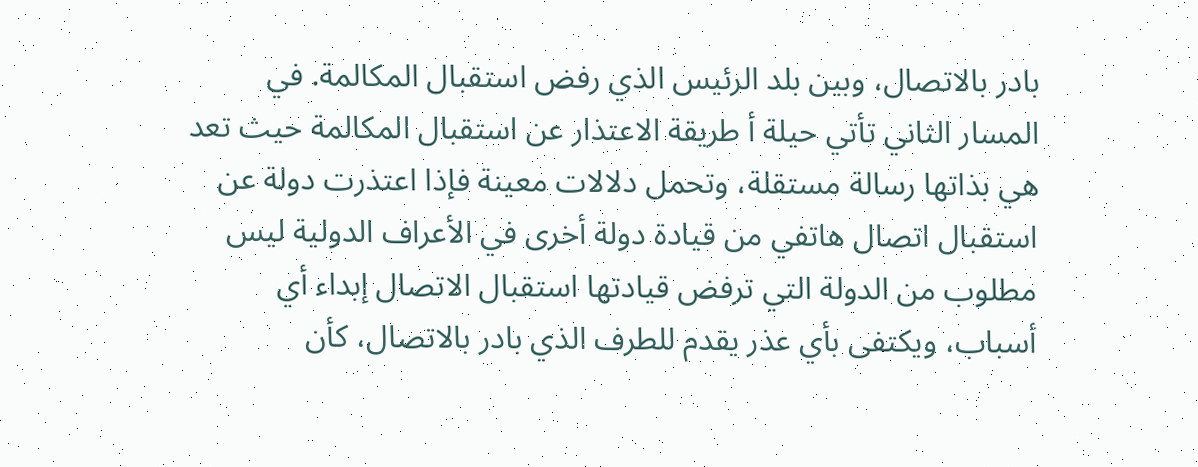بادر بالاتصال، وبين بلد الرئيس الذي رفض استقبال المكالمة. في المسار الثاني تأتي حيلة أ طريقة الاعتذار عن استقبال المكالمة حيث تعد هي بذاتها رسالة مستقلة، وتحمل دلالات معينة فإذا اعتذرت دولة عن استقبال اتصال هاتفي من قيادة دولة أخرى في الأعراف الدولية ليس مطلوب من الدولة التي ترفض قيادتها استقبال الاتصال إبداء أي أسباب، ويكتفى بأي عذر يقدم للطرف الذي بادر بالاتصال، كأن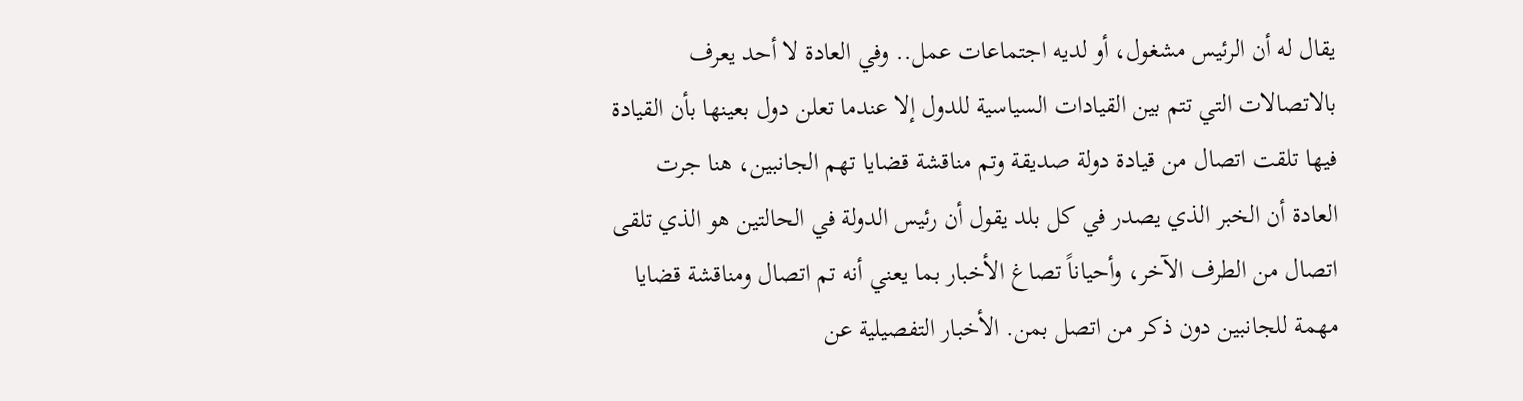يقال له أن الرئيس مشغول، أو لديه اجتماعات عمل.. وفي العادة لا أحد يعرف بالاتصالات التي تتم بين القيادات السياسية للدول إلا عندما تعلن دول بعينها بأن القيادة فيها تلقت اتصال من قيادة دولة صديقة وتم مناقشة قضايا تهم الجانبين، هنا جرت العادة أن الخبر الذي يصدر في كل بلد يقول أن رئيس الدولة في الحالتين هو الذي تلقى اتصال من الطرف الآخر، وأحياناً تصاغ الأخبار بما يعني أنه تم اتصال ومناقشة قضايا مهمة للجانبين دون ذكر من اتصل بمن. الأخبار التفصيلية عن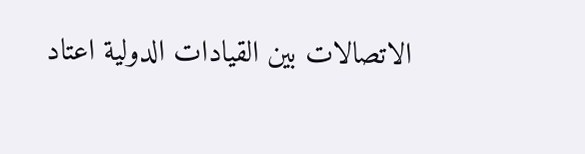الاتصالات بين القيادات الدولية اعتاد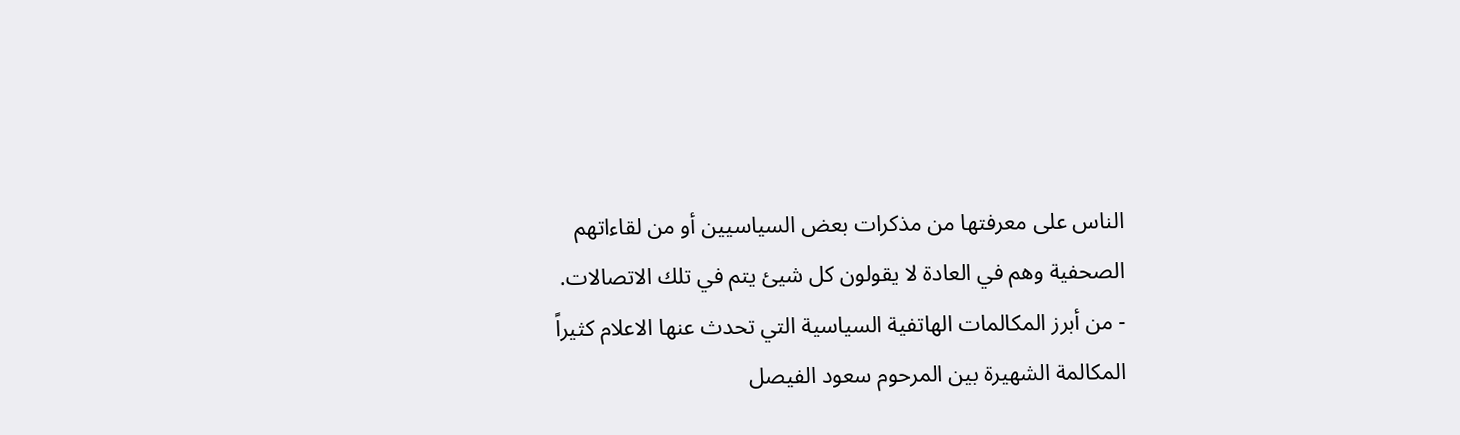الناس على معرفتها من مذكرات بعض السياسيين أو من لقاءاتهم الصحفية وهم في العادة لا يقولون كل شيئ يتم في تلك الاتصالات.
- من أبرز المكالمات الهاتفية السياسية التي تحدث عنها الاعلام كثيراً المكالمة الشهيرة بين المرحوم سعود الفيصل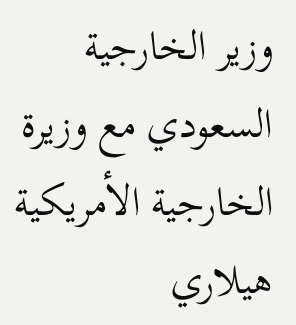وزير الخارجية السعودي مع وزيرة الخارجية الأمريكية هيلاري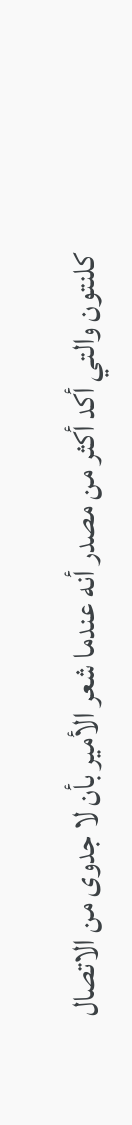كلنتون والتي أكد أكثر من مصدر أنه عندما شعر الأمير بأن لا جدوى من الاتصال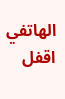الهاتفي اقفل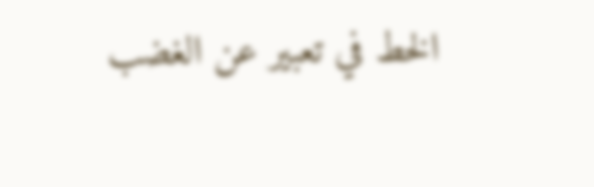الخط في تعبير عن الغضب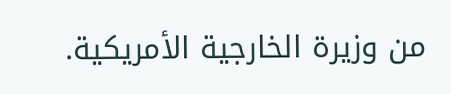من وزيرة الخارجية الأمريكية.